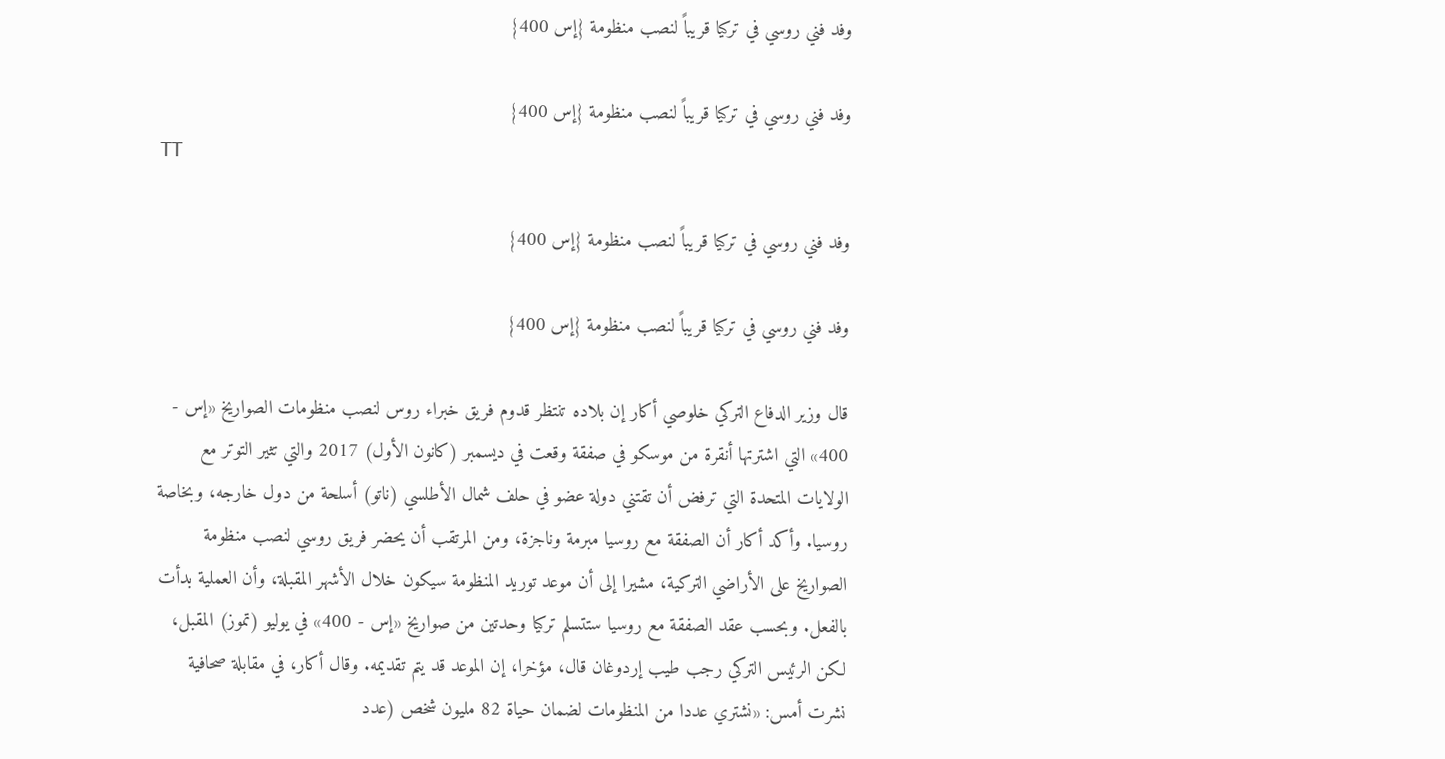وفد فني روسي في تركيا قريباً لنصب منظومة {إس 400}

وفد فني روسي في تركيا قريباً لنصب منظومة {إس 400}
TT

وفد فني روسي في تركيا قريباً لنصب منظومة {إس 400}

وفد فني روسي في تركيا قريباً لنصب منظومة {إس 400}

قال وزير الدفاع التركي خلوصي أكار إن بلاده تنتظر قدوم فريق خبراء روس لنصب منظومات الصواريخ «إس - 400» التي اشترتها أنقرة من موسكو في صفقة وقعت في ديسمبر (كانون الأول) 2017 والتي تثير التوتر مع الولايات المتحدة التي ترفض أن تقتني دولة عضو في حلف شمال الأطلسي (ناتو) أسلحة من دول خارجه، وبخاصة روسيا. وأكد أكار أن الصفقة مع روسيا مبرمة وناجزة، ومن المرتقب أن يحضر فريق روسي لنصب منظومة الصواريخ على الأراضي التركية، مشيرا إلى أن موعد توريد المنظومة سيكون خلال الأشهر المقبلة، وأن العملية بدأت بالفعل. وبحسب عقد الصفقة مع روسيا ستتسلم تركيا وحدتين من صواريخ «إس - 400» في يوليو (تموز) المقبل، لكن الرئيس التركي رجب طيب إردوغان قال، مؤخرا، إن الموعد قد يتم تقديمه. وقال أكار، في مقابلة صحافية نشرت أمس: «نشتري عددا من المنظومات لضمان حياة 82 مليون شخص (عدد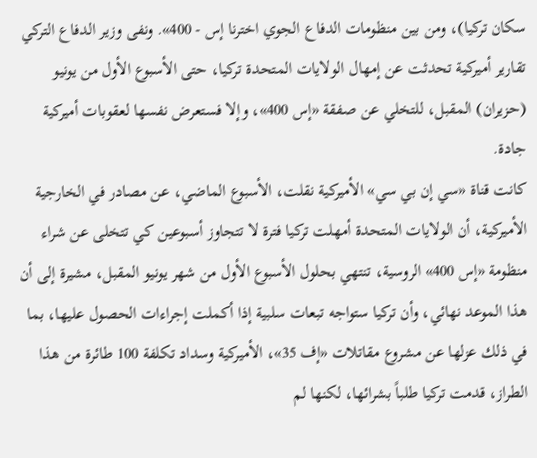سكان تركيا)، ومن بين منظومات الدفاع الجوي اخترنا إس - 400». ونفى وزير الدفاع التركي تقارير أميركية تحدثت عن إمهال الولايات المتحدة تركيا، حتى الأسبوع الأول من يونيو (حزيران) المقبل، للتخلي عن صفقة «إس 400»، وإلا فستعرض نفسها لعقوبات أميركية جادة.
كانت قناة «سي إن بي سي» الأميركية نقلت، الأسبوع الماضي، عن مصادر في الخارجية الأميركية، أن الولايات المتحدة أمهلت تركيا فترة لا تتجاوز أسبوعين كي تتخلى عن شراء منظومة «إس 400» الروسية، تنتهي بحلول الأسبوع الأول من شهر يونيو المقبل، مشيرة إلى أن هذا الموعد نهائي، وأن تركيا ستواجه تبعات سلبية إذا أكملت إجراءات الحصول عليها، بما في ذلك عزلها عن مشروع مقاتلات «إف 35»، الأميركية وسداد تكلفة 100 طائرة من هذا الطراز، قدمت تركيا طلباً بشرائها، لكنها لم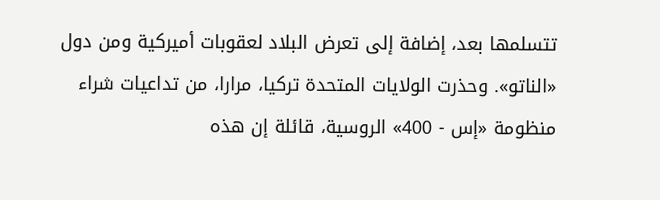تتسلمها بعد، إضافة إلى تعرض البلاد لعقوبات أميركية ومن دول «الناتو». وحذرت الولايات المتحدة تركيا، مرارا، من تداعيات شراء منظومة «إس - 400» الروسية، قائلة إن هذه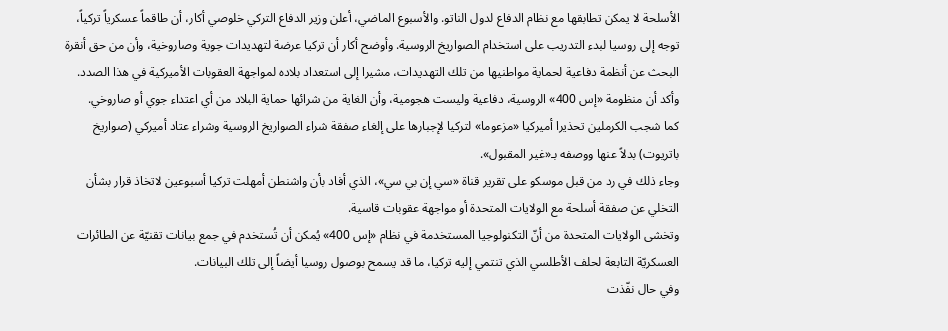الأسلحة لا يمكن تطابقها مع نظام الدفاع لدول الناتو. والأسبوع الماضي، أعلن وزير الدفاع التركي خلوصي أكار، أن طاقماً عسكرياً تركياً، توجه إلى روسيا لبدء التدريب على استخدام الصواريخ الروسية. وأوضح أكار أن تركيا عرضة لتهديدات جوية وصاروخية، وأن من حق أنقرة البحث عن أنظمة دفاعية لحماية مواطنيها من تلك التهديدات، مشيرا إلى استعداد بلاده لمواجهة العقوبات الأميركية في هذا الصدد. وأكد أن منظومة «إس 400» الروسية، دفاعية وليست هجومية، وأن الغاية من شرائها حماية البلاد من أي اعتداء جوي أو صاروخي.
كما شجب الكرملين تحذيرا أميركيا «مزعوما» لتركيا لإجبارها على إلغاء صفقة شراء الصواريخ الروسية وشراء عتاد أميركي (صواريخ باتريوت) بدلاً عنها ووصفه بـ«غير المقبول».
وجاء ذلك في رد من قبل موسكو على تقرير قناة «سي إن بي سي»، الذي أفاد بأن واشنطن أمهلت تركيا أسبوعين لاتخاذ قرار بشأن التخلي عن صفقة أسلحة مع الولايات المتحدة أو مواجهة عقوبات قاسية.
وتخشى الولايات المتحدة من أنّ التكنولوجيا المستخدمة في نظام «إس 400» يُمكن أن تُستخدم في جمع بيانات تقنيّة عن الطائرات العسكريّة التابعة لحلف الأطلسي الذي تنتمي إليه تركيا، ما قد يسمح بوصول روسيا أيضاً إلى تلك البيانات.
وفي حال نفّذت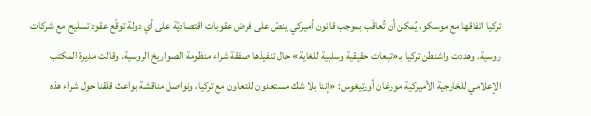تركيا اتفاقها مع موسكو، يُمكن أن تُعاقَب بموجب قانون أميركي ينصّ على فرض عقوبات اقتصاديّة على أي دولة توقّع عقود تسليح مع شركات روسية. وهددت واشنطن تركيا بـ«تبعات حقيقية وسلبية للغاية» حال تنفيذها صفقة شراء منظومة الصواريخ الروسية. وقالت مديرة المكتب الإعلامي للخارجية الأميركية مورغان أورتيغوس: «إننا بلا شك مستعدون للتعاون مع تركيا، ونواصل مناقشة بواعث قلقنا حول شراء هذه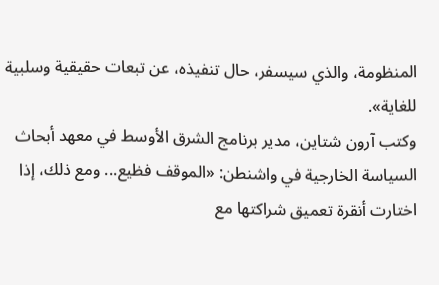المنظومة، والذي سيسفر، حال تنفيذه، عن تبعات حقيقية وسلبية للغاية».
وكتب آرون شتاين، مدير برنامج الشرق الأوسط في معهد أبحاث السياسة الخارجية في واشنطن: «الموقف فظيع... ومع ذلك، إذا اختارت أنقرة تعميق شراكتها مع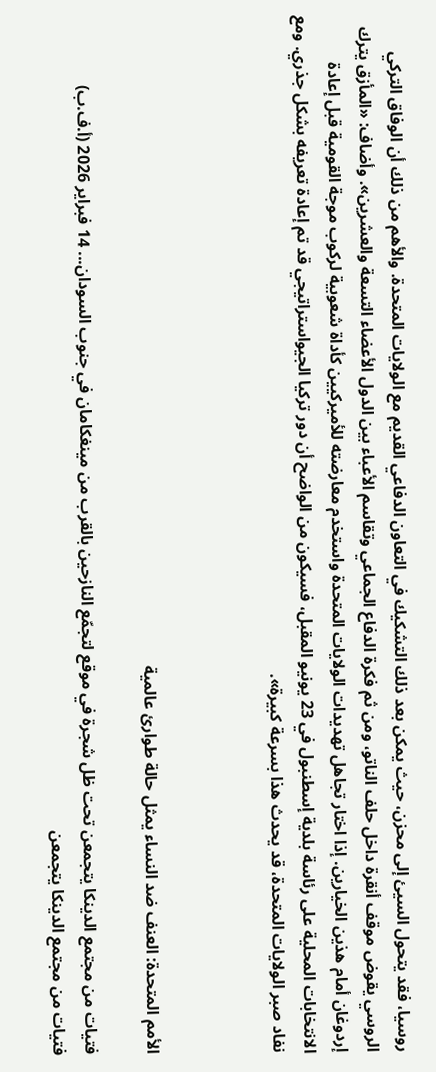روسيا، فقد يتحول السيئ إلى محزن، حيث يمكن بعد ذلك التشكيك في التعاون الدفاعي القديم مع الولايات المتحدة. والأهم من ذلك أن الوفاق التركي الروسي يقوض موقف أنقرة داخل حلف الناتو، ومن ثم فكرة الدفاع الجماعي وتقاسم الأعباء بين الدول الأعضاء التسعة والعشرين». وأضاف: «المأزق يترك إردوغان أمام هذين الخيارين. إذا اختار تجاهل تهديدات الولايات المتحدة واستخدم معارضته للأميركيين كأداة شعوبية لركوب موجة القومية قبل إعادة الانتخابات المحلية على رئاسة بلدية إسطنبول في 23 يونيو المقبل، فسيكون من الواضح أن دور تركيا الجيواستراتيجي قد تم إعادة تعريفه بشكل جذري. ومع نفاد صبر الولايات المتحدة، قد يحدث هذا بسرعة كبيرة».



الأمم المتحدة: العنف ضد النساء يمثل حالة طوارئ عالمية

فتيات من مجتمع الدينكا يتجمعن تحت ظل شجرة في موقع لتجمّع النازحين بالقرب من مينغكامان في جنوب السودان... 14 فبراير 2026 (أ.ف.ب)
فتيات من مجتمع الدينكا يتجمعن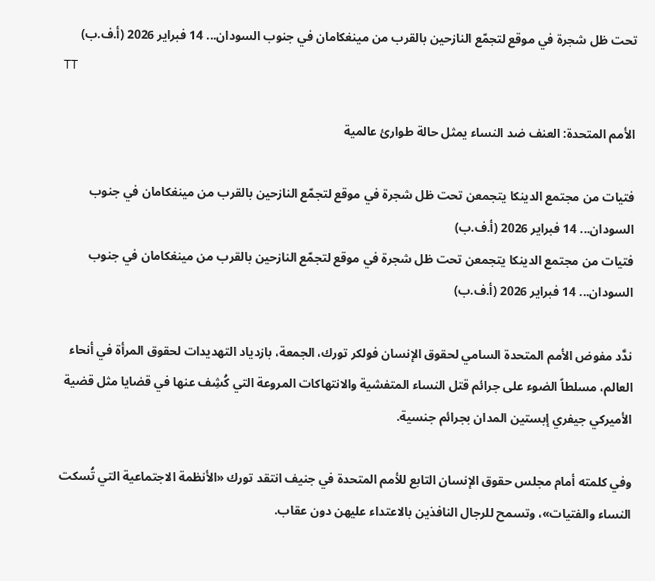تحت ظل شجرة في موقع لتجمّع النازحين بالقرب من مينغكامان في جنوب السودان... 14 فبراير 2026 (أ.ف.ب)
TT

الأمم المتحدة: العنف ضد النساء يمثل حالة طوارئ عالمية

فتيات من مجتمع الدينكا يتجمعن تحت ظل شجرة في موقع لتجمّع النازحين بالقرب من مينغكامان في جنوب السودان... 14 فبراير 2026 (أ.ف.ب)
فتيات من مجتمع الدينكا يتجمعن تحت ظل شجرة في موقع لتجمّع النازحين بالقرب من مينغكامان في جنوب السودان... 14 فبراير 2026 (أ.ف.ب)

ندَّد مفوض الأمم المتحدة السامي لحقوق الإنسان فولكر تورك، الجمعة، بازدياد التهديدات لحقوق المرأة في أنحاء العالم، مسلطاً الضوء على جرائم قتل النساء المتفشية والانتهاكات المروعة التي كُشِف عنها في قضايا مثل قضية الأميركي جيفري إبستين المدان بجرائم جنسية.

وفي كلمته أمام مجلس حقوق الإنسان التابع للأمم المتحدة في جنيف انتقد تورك «الأنظمة الاجتماعية التي تُسكت النساء والفتيات»، وتسمح للرجال النافذين بالاعتداء عليهن دون عقاب.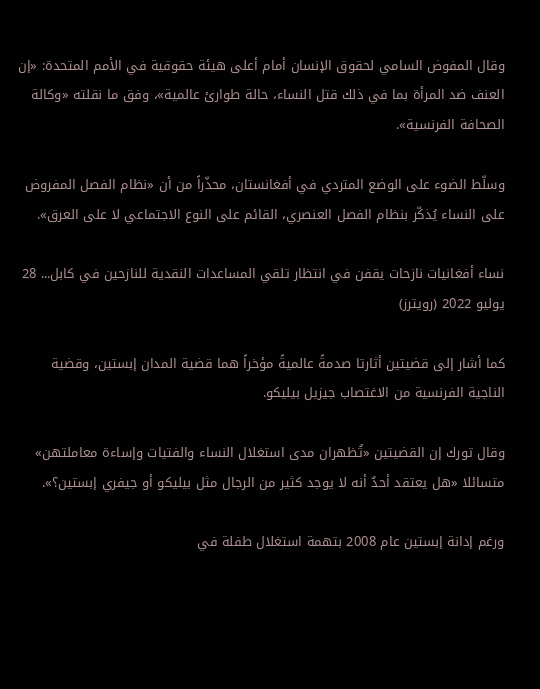وقال المفوض السامي لحقوق الإنسان أمام أعلى هيئة حقوقية في الأمم المتحدة: «إن العنف ضد المرأة بما في ذلك قتل النساء، حالة طوارئ عالمية»، وفق ما نقلته «وكالة الصحافة الفرنسية».

وسلّط الضوء على الوضع المتردي في أفغانستان، محذّراً من أن «نظام الفصل المفروض على النساء يُذكّر بنظام الفصل العنصري، القائم على النوع الاجتماعي لا على العرق».

نساء أفغانيات نازحات يقفن في انتظار تلقي المساعدات النقدية للنازحين في كابل... 28 يوليو 2022 (رويترز)

كما أشار إلى قضيتين أثارتا صدمةً عالميةً مؤخراً هما قضية المدان إبستين، وقضية الناجية الفرنسية من الاغتصاب جيزيل بيليكو.

وقال تورك إن القضيتين «تُظهران مدى استغلال النساء والفتيات وإساءة معاملتهن» متسائلا «هل يعتقد أحدٌ أنه لا يوجد كثير من الرجال مثل بيليكو أو جيفري إبستين؟».

ورغم إدانة إبستين عام 2008 بتهمة استغلال طفلة في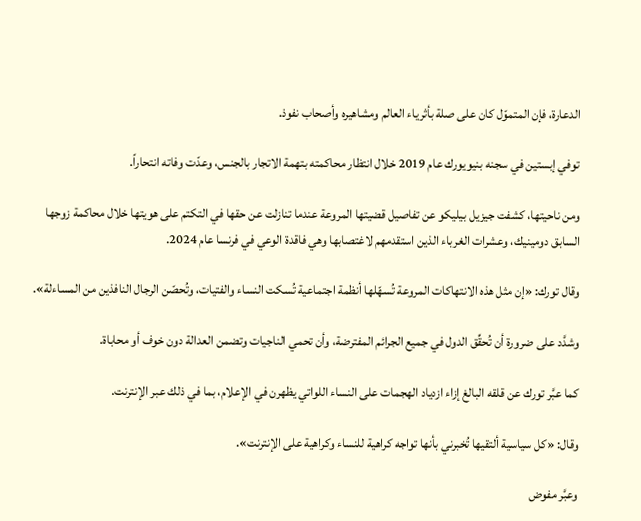الدعارة، فإن المتموّل كان على صلة بأثرياء العالم ومشاهيره وأصحاب نفوذ.

توفي إبستين في سجنه بنيويورك عام 2019 خلال انتظار محاكمته بتهمة الاتجار بالجنس، وعدّت وفاته انتحاراً.

ومن ناحيتها، كشفت جيزيل بيليكو عن تفاصيل قضيتها المروعة عندما تنازلت عن حقها في التكتم على هويتها خلال محاكمة زوجها السابق دومينيك، وعشرات الغرباء الذين استقدمهم لاغتصابها وهي فاقدة الوعي في فرنسا عام 2024.

وقال تورك: «إن مثل هذه الانتهاكات المروعة تُسهّلها أنظمة اجتماعية تُسكت النساء والفتيات، وتُحصّن الرجال النافذين من المساءلة».

وشدَّد على ضرورة أن تُحقِّق الدول في جميع الجرائم المفترضة، وأن تحمي الناجيات وتضمن العدالة دون خوف أو محاباة.

كما عبَّر تورك عن قلقه البالغ إزاء ازدياد الهجمات على النساء اللواتي يظهرن في الإعلام، بما في ذلك عبر الإنترنت.

وقال: «كل سياسية ألتقيها تُخبرني بأنها تواجه كراهية للنساء وكراهية على الإنترنت».

وعبَّر مفوض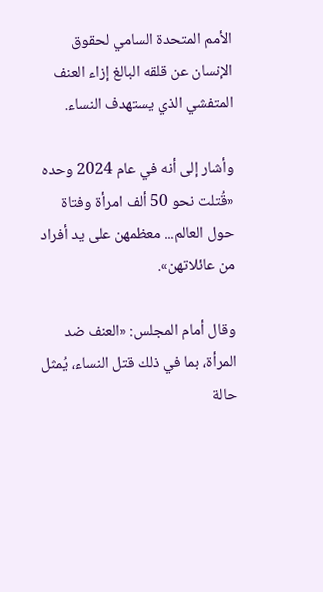الأمم المتحدة السامي لحقوق الإنسان عن قلقه البالغ إزاء العنف المتفشي الذي يستهدف النساء.

وأشار إلى أنه في عام 2024 وحده «قُتلت نحو 50 ألف امرأة وفتاة حول العالم... معظمهن على يد أفراد من عائلاتهن».

وقال أمام المجلس: «العنف ضد المرأة، بما في ذلك قتل النساء، يُمثل حالة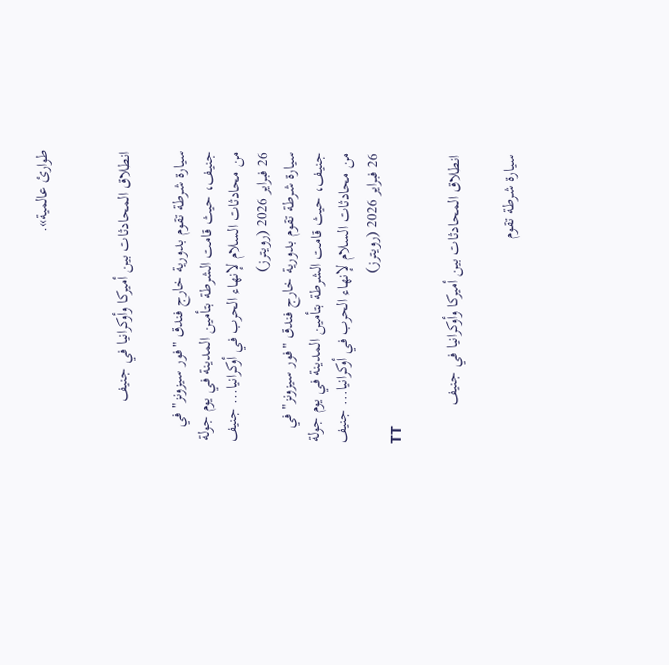طوارئ عالمية».


انطلاق المحادثات بين أميركا وأوكرانيا في جنيف

سيارة شرطة تقوم بدورية خارج فندق "فور سيزونز" في جنيف، حيث قامت الشرطة بتأمين المدينة في يوم جولة من محادثات السلام لإنهاء الحرب في أوكرانيا... جنيف 26 فبراير 2026 (رويترز)
سيارة شرطة تقوم بدورية خارج فندق "فور سيزونز" في جنيف، حيث قامت الشرطة بتأمين المدينة في يوم جولة من محادثات السلام لإنهاء الحرب في أوكرانيا... جنيف 26 فبراير 2026 (رويترز)
TT

انطلاق المحادثات بين أميركا وأوكرانيا في جنيف

سيارة شرطة تقوم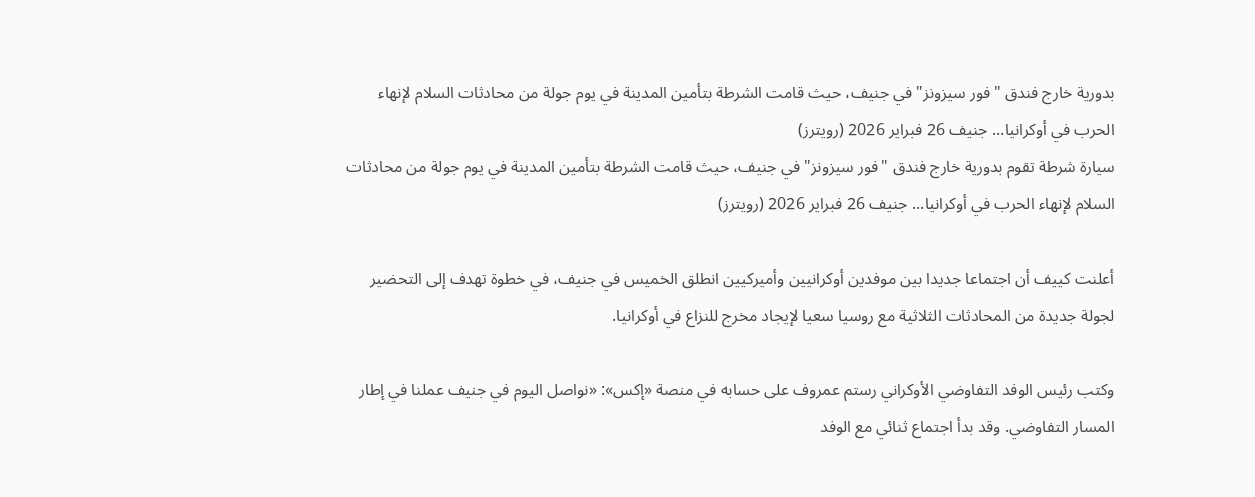بدورية خارج فندق "فور سيزونز" في جنيف، حيث قامت الشرطة بتأمين المدينة في يوم جولة من محادثات السلام لإنهاء الحرب في أوكرانيا... جنيف 26 فبراير 2026 (رويترز)
سيارة شرطة تقوم بدورية خارج فندق "فور سيزونز" في جنيف، حيث قامت الشرطة بتأمين المدينة في يوم جولة من محادثات السلام لإنهاء الحرب في أوكرانيا... جنيف 26 فبراير 2026 (رويترز)

أعلنت كييف أن اجتماعا جديدا بين موفدين أوكرانيين وأميركيين انطلق الخميس في جنيف، في خطوة تهدف إلى التحضير لجولة جديدة من المحادثات الثلاثية مع روسيا سعيا لإيجاد مخرج للنزاع في أوكرانيا.

وكتب رئيس الوفد التفاوضي الأوكراني رستم عمروف على حسابه في منصة «إكس»: «نواصل اليوم في جنيف عملنا في إطار المسار التفاوضي. وقد بدأ اجتماع ثنائي مع الوفد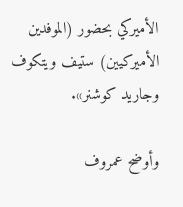الأميركي بحضور (الموفدين الأميركيين) ستيف ويتكوف وجاريد كوشنر».

وأوضح عمروف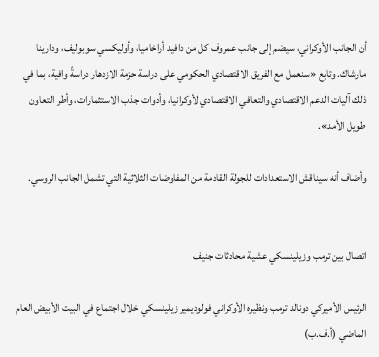أن الجانب الأوكراني، سيضم إلى جانب عمروف كل من دافيد أراخاميا، وأوليكسي سوبوليف، ودارينا مارشاك. وتابع «سنعمل مع الفريق الاقتصادي الحكومي على دراسة حزمة الازدهار دراسةً وافية، بما في ذلك آليات الدعم الاقتصادي والتعافي الاقتصادي لأوكرانيا، وأدوات جذب الاستثمارات، وأطر التعاون طويل الأمد».

وأضاف أنه سيناقش الاستعدادات للجولة القادمة من المفاوضات الثلاثية التي تشمل الجانب الروسي.


اتصال بين ترمب وزيلينسكي عشية محادثات جنيف

الرئيس الأميركي دونالد ترمب ونظيره الأوكراني فولوديمير زيلينسكي خلال اجتماع في البيت الأبيض العام الماضي (أ.ف.ب)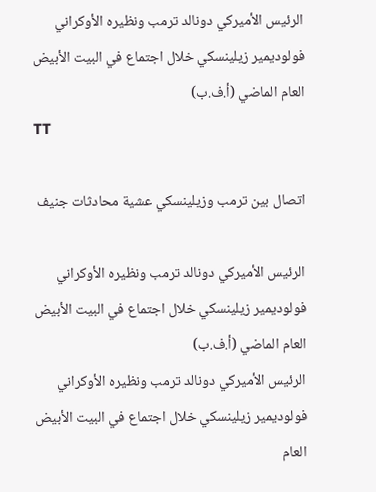الرئيس الأميركي دونالد ترمب ونظيره الأوكراني فولوديمير زيلينسكي خلال اجتماع في البيت الأبيض العام الماضي (أ.ف.ب)
TT

اتصال بين ترمب وزيلينسكي عشية محادثات جنيف

الرئيس الأميركي دونالد ترمب ونظيره الأوكراني فولوديمير زيلينسكي خلال اجتماع في البيت الأبيض العام الماضي (أ.ف.ب)
الرئيس الأميركي دونالد ترمب ونظيره الأوكراني فولوديمير زيلينسكي خلال اجتماع في البيت الأبيض العام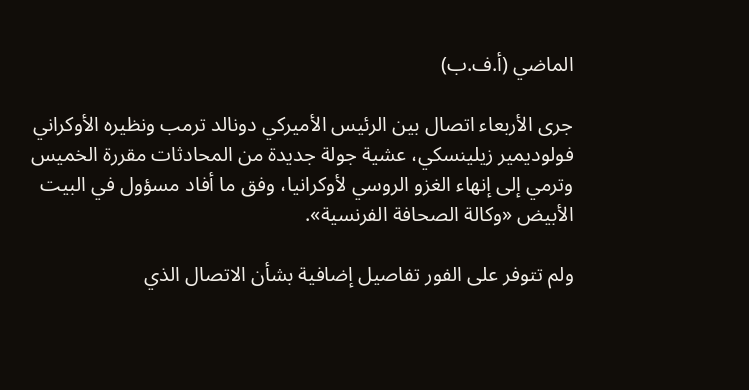الماضي (أ.ف.ب)

جرى الأربعاء اتصال بين الرئيس الأميركي دونالد ترمب ونظيره الأوكراني فولوديمير زيلينسكي، عشية جولة جديدة من المحادثات مقررة الخميس وترمي إلى إنهاء الغزو الروسي لأوكرانيا، وفق ما أفاد مسؤول في البيت الأبيض «وكالة الصحافة الفرنسية».

ولم تتوفر على الفور تفاصيل إضافية بشأن الاتصال الذي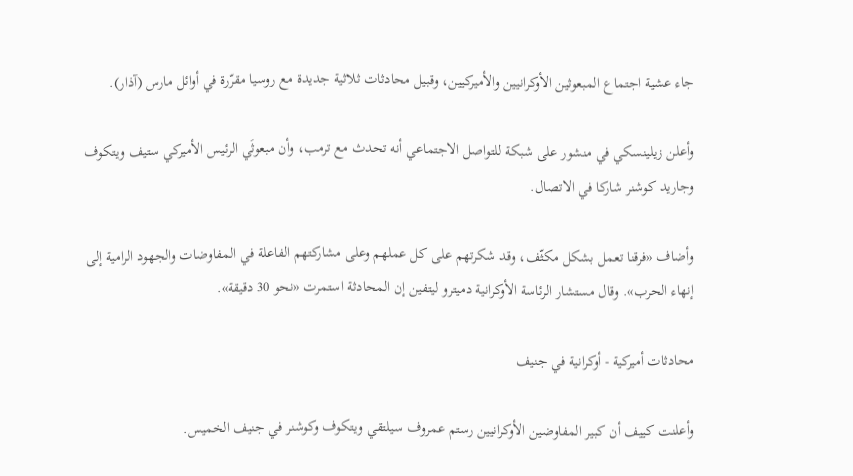جاء عشية اجتماع المبعوثين الأوكرانيين والأميركيين، وقبيل محادثات ثلاثية جديدة مع روسيا مقرّرة في أوائل مارس (آذار).

وأعلن زيلينسكي في منشور على شبكة للتواصل الاجتماعي أنه تحدث مع ترمب، وأن مبعوثَي الرئيس الأميركي ستيف ويتكوف وجاريد كوشنر شاركا في الاتصال.

وأضاف «فرقنا تعمل بشكل مكثّف، وقد شكرتهم على كل عملهم وعلى مشاركتهم الفاعلة في المفاوضات والجهود الرامية إلى إنهاء الحرب». وقال مستشار الرئاسة الأوكرانية دميترو ليتفين إن المحادثة استمرت «نحو 30 دقيقة».

محادثات أميركية - أوكرانية في جنيف

وأعلنت كييف أن كبير المفاوضين الأوكرانيين رستم عمروف سيلتقي ويتكوف وكوشنر في جنيف الخميس.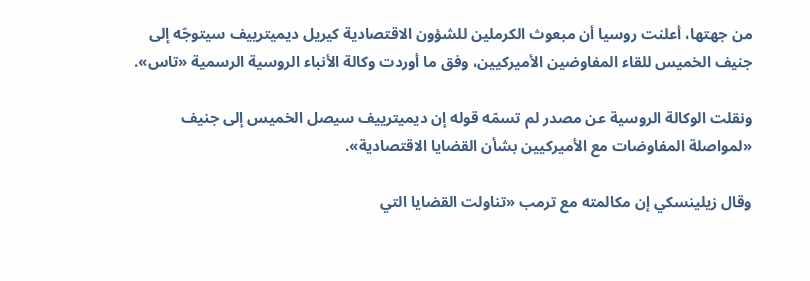من جهتها، أعلنت روسيا أن مبعوث الكرملين للشؤون الاقتصادية كيريل ديميترييف سيتوجّه إلى جنيف الخميس للقاء المفاوضين الأميركيين، وفق ما أوردت وكالة الأنباء الروسية الرسمية «تاس».

ونقلت الوكالة الروسية عن مصدر لم تسمّه قوله إن ديميترييف سيصل الخميس إلى جنيف «لمواصلة المفاوضات مع الأميركيين بشأن القضايا الاقتصادية».

وقال زيلينسكي إن مكالمته مع ترمب «تناولت القضايا التي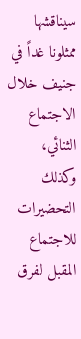سيناقشها ممثلونا غداً في جنيف خلال الاجتماع الثنائي، وكذلك التحضيرات للاجتماع المقبل لفرق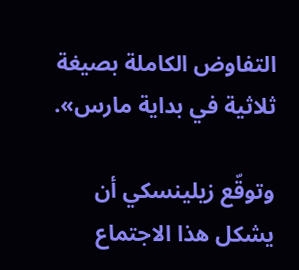التفاوض الكاملة بصيغة ثلاثية في بداية مارس».

وتوقّع زيلينسكي أن يشكل هذا الاجتماع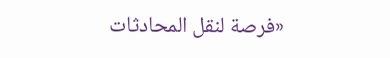«فرصة لنقل المحادثات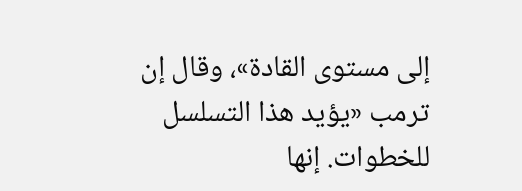إلى مستوى القادة»، وقال إن ترمب «يؤيد هذا التسلسل للخطوات. إنها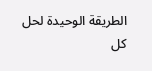الطريقة الوحيدة لحل كل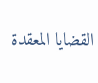القضايا المعقدة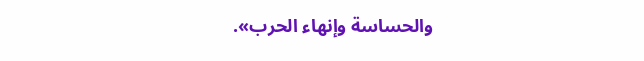والحساسة وإنهاء الحرب».